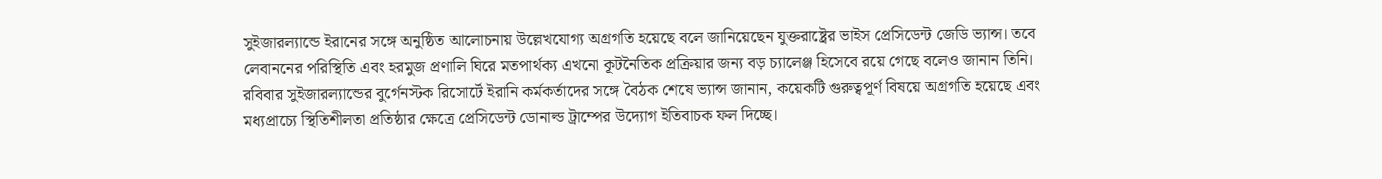সুইজারল্যান্ডে ইরানের সঙ্গে অনুষ্ঠিত আলোচনায় উল্লেখযোগ্য অগ্রগতি হয়েছে বলে জানিয়েছেন যুক্তরাষ্ট্রের ভাইস প্রেসিডেন্ট জেডি ভ্যান্স। তবে লেবাননের পরিস্থিতি এবং হরমুজ প্রণালি ঘিরে মতপার্থক্য এখনো কূটনৈতিক প্রক্রিয়ার জন্য বড় চ্যালেঞ্জ হিসেবে রয়ে গেছে বলেও জানান তিনি।
রবিবার সুইজারল্যান্ডের বুর্গেনস্টক রিসোর্টে ইরানি কর্মকর্তাদের সঙ্গে বৈঠক শেষে ভ্যান্স জানান, কয়েকটি গুরুত্বপূর্ণ বিষয়ে অগ্রগতি হয়েছে এবং মধ্যপ্রাচ্যে স্থিতিশীলতা প্রতিষ্ঠার ক্ষেত্রে প্রেসিডেন্ট ডোনাল্ড ট্রাম্পের উদ্যোগ ইতিবাচক ফল দিচ্ছে।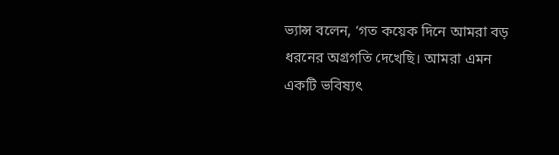ভ্যান্স বলেন, ‘গত কয়েক দিনে আমরা বড় ধরনের অগ্রগতি দেখেছি। আমরা এমন একটি ভবিষ্যৎ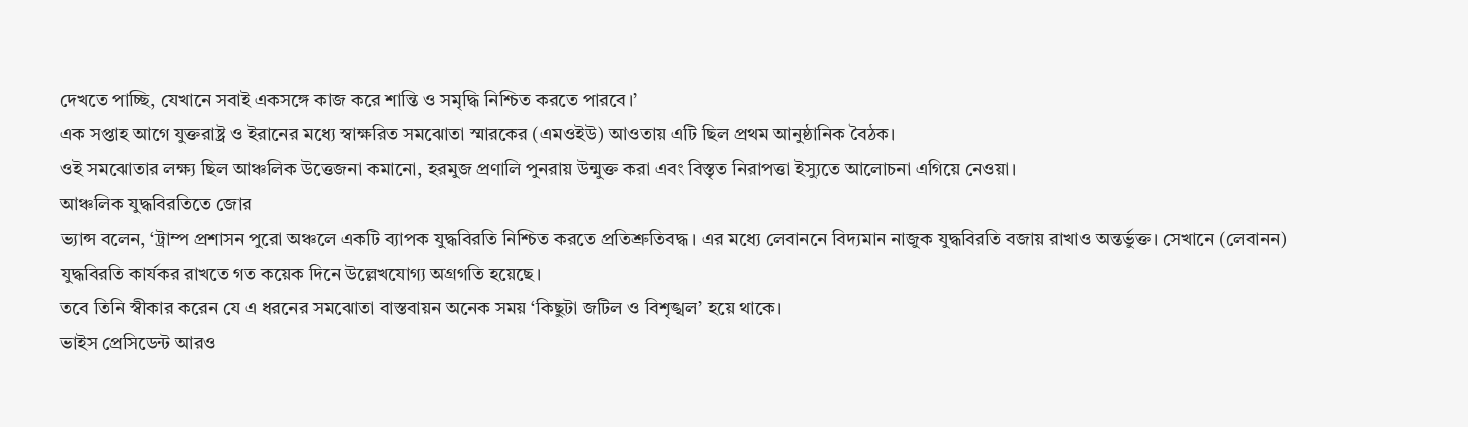দেখতে পাচ্ছি, যেখানে সবাই একসঙ্গে কাজ করে শান্তি ও সমৃদ্ধি নিশ্চিত করতে পারবে।’
এক সপ্তাহ আগে যুক্তরাষ্ট্র ও ইরানের মধ্যে স্বাক্ষরিত সমঝোতা স্মারকের (এমওইউ) আওতায় এটি ছিল প্রথম আনুষ্ঠানিক বৈঠক।
ওই সমঝোতার লক্ষ্য ছিল আঞ্চলিক উত্তেজনা কমানো, হরমুজ প্রণালি পুনরায় উন্মুক্ত করা এবং বিস্তৃত নিরাপত্তা ইস্যুতে আলোচনা এগিয়ে নেওয়া।
আঞ্চলিক যুদ্ধবিরতিতে জোর
ভ্যান্স বলেন, ‘ট্রাম্প প্রশাসন পুরো অঞ্চলে একটি ব্যাপক যুদ্ধবিরতি নিশ্চিত করতে প্রতিশ্রুতিবদ্ধ। এর মধ্যে লেবাননে বিদ্যমান নাজুক যুদ্ধবিরতি বজায় রাখাও অন্তর্ভুক্ত। সেখানে (লেবানন) যুদ্ধবিরতি কার্যকর রাখতে গত কয়েক দিনে উল্লেখযোগ্য অগ্রগতি হয়েছে।
তবে তিনি স্বীকার করেন যে এ ধরনের সমঝোতা বাস্তবায়ন অনেক সময় ‘কিছুটা জটিল ও বিশৃঙ্খল’ হয়ে থাকে।
ভাইস প্রেসিডেন্ট আরও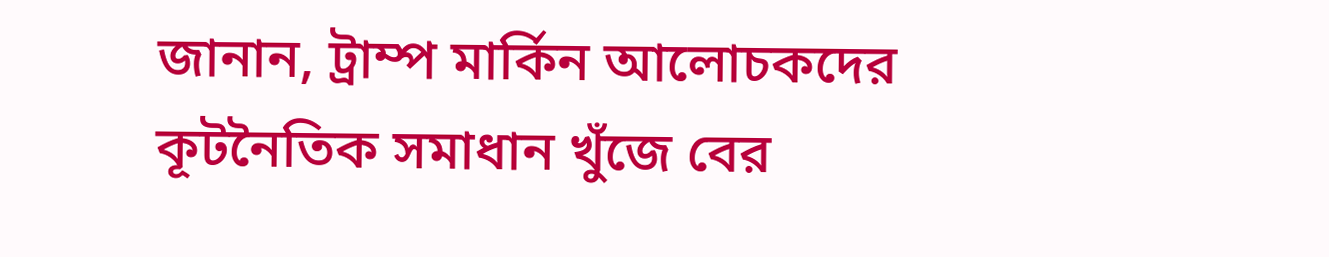জানান, ট্রাম্প মার্কিন আলোচকদের কূটনৈতিক সমাধান খুঁজে বের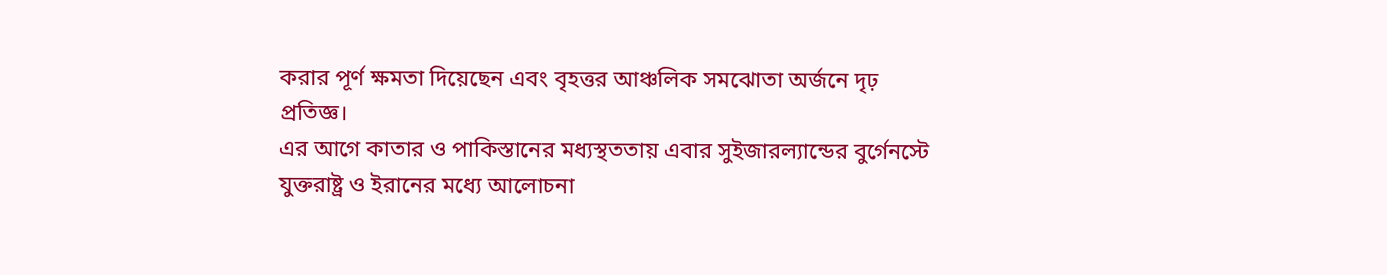করার পূর্ণ ক্ষমতা দিয়েছেন এবং বৃহত্তর আঞ্চলিক সমঝোতা অর্জনে দৃঢ় প্রতিজ্ঞ।
এর আগে কাতার ও পাকিস্তানের মধ্যস্থততায় এবার সুইজারল্যান্ডের বুর্গেনস্টে যুক্তরাষ্ট্র ও ইরানের মধ্যে আলোচনা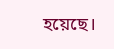হয়েছে।